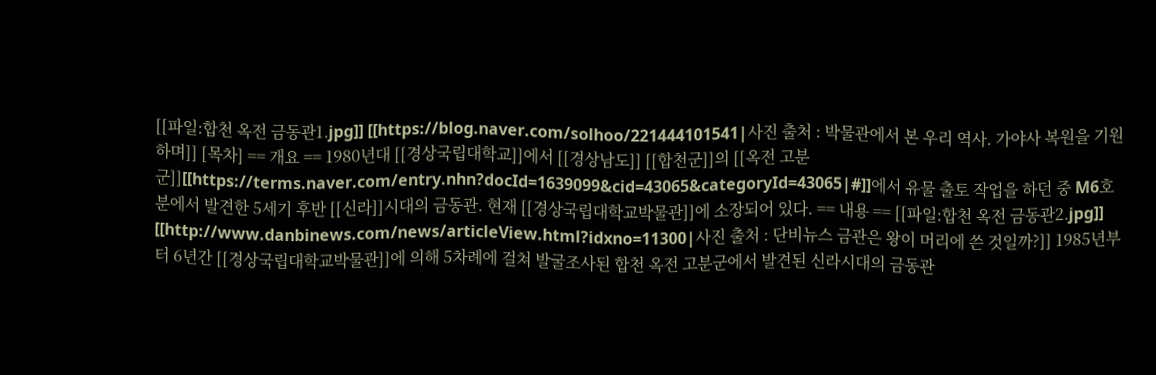[[파일:합천 옥전 금동관1.jpg]] [[https://blog.naver.com/solhoo/221444101541|사진 출처 : 박물관에서 본 우리 역사. 가야사 복원을 기원하며]] [목차] == 개요 == 1980년대 [[경상국립대학교]]에서 [[경상남도]] [[합천군]]의 [[옥전 고분군]][[https://terms.naver.com/entry.nhn?docId=1639099&cid=43065&categoryId=43065|#]]에서 유물 출토 작업을 하던 중 M6호분에서 발견한 5세기 후반 [[신라]]시대의 금동관. 현재 [[경상국립대학교박물관]]에 소장되어 있다. == 내용 == [[파일:합천 옥전 금동관2.jpg]] [[http://www.danbinews.com/news/articleView.html?idxno=11300|사진 출처 : 단비뉴스 금관은 왕이 머리에 쓴 것일까?]] 1985년부터 6년간 [[경상국립대학교박물관]]에 의해 5차례에 걸쳐 발굴조사된 합천 옥전 고분군에서 발견된 신라시대의 금동관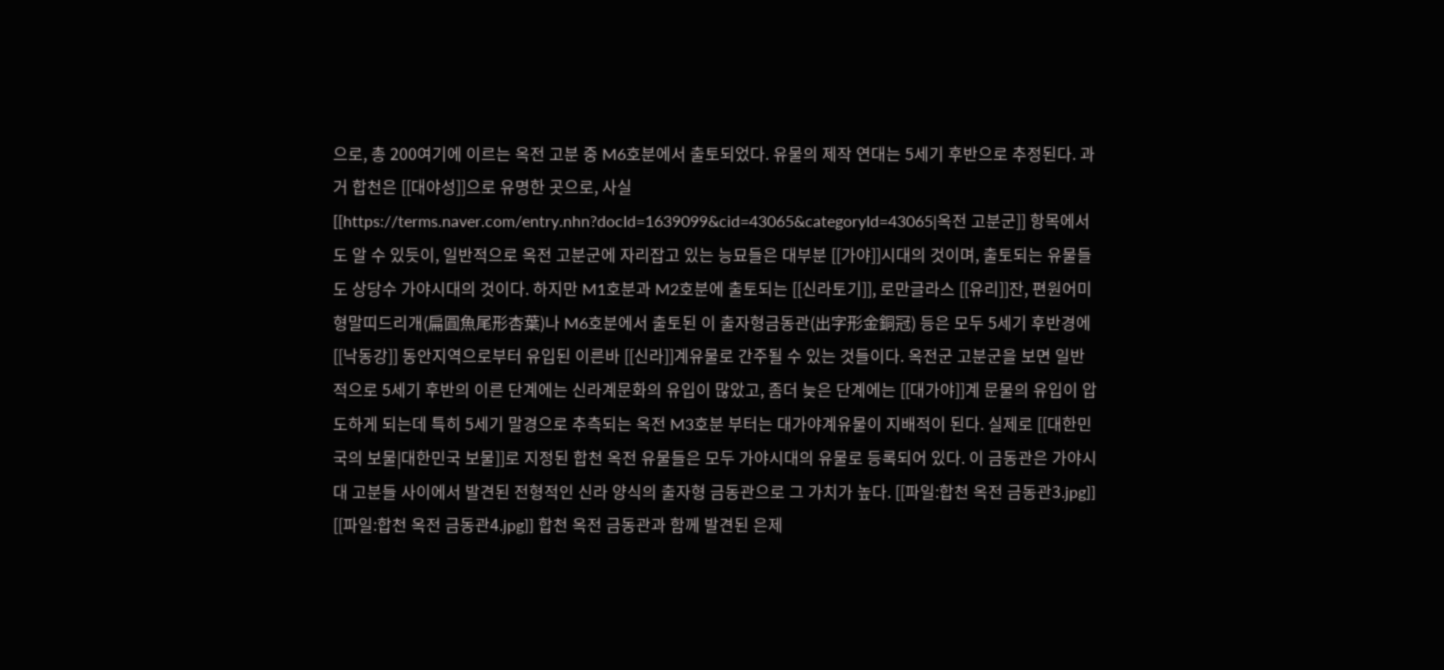으로, 총 200여기에 이르는 옥전 고분 중 M6호분에서 출토되었다. 유물의 제작 연대는 5세기 후반으로 추정된다. 과거 합천은 [[대야성]]으로 유명한 곳으로, 사실 [[https://terms.naver.com/entry.nhn?docId=1639099&cid=43065&categoryId=43065|옥전 고분군]] 항목에서도 알 수 있듯이, 일반적으로 옥전 고분군에 자리잡고 있는 능묘들은 대부분 [[가야]]시대의 것이며, 출토되는 유물들도 상당수 가야시대의 것이다. 하지만 M1호분과 M2호분에 출토되는 [[신라토기]], 로만글라스 [[유리]]잔, 편원어미형말띠드리개(扁圓魚尾形杏葉)나 M6호분에서 출토된 이 출자형금동관(出字形金銅冠) 등은 모두 5세기 후반경에 [[낙동강]] 동안지역으로부터 유입된 이른바 [[신라]]계유물로 간주될 수 있는 것들이다. 옥전군 고분군을 보면 일반적으로 5세기 후반의 이른 단계에는 신라계문화의 유입이 많았고, 좀더 늦은 단계에는 [[대가야]]계 문물의 유입이 압도하게 되는데 특히 5세기 말경으로 추측되는 옥전 M3호분 부터는 대가야계유물이 지배적이 된다. 실제로 [[대한민국의 보물|대한민국 보물]]로 지정된 합천 옥전 유물들은 모두 가야시대의 유물로 등록되어 있다. 이 금동관은 가야시대 고분들 사이에서 발견된 전형적인 신라 양식의 출자형 금동관으로 그 가치가 높다. [[파일:합천 옥전 금동관3.jpg]] [[파일:합천 옥전 금동관4.jpg]] 합천 옥전 금동관과 함께 발견된 은제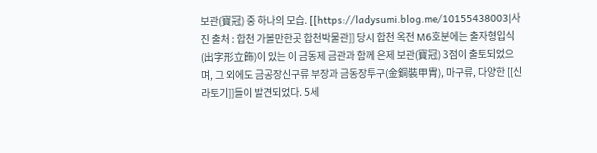보관(寶冠) 중 하나의 모습. [[https://ladysumi.blog.me/10155438003|사진 출처 : 합천 가볼만한곳 합천박물관]] 당시 합천 옥전 M6호분에는 출자형입식(出字形立飾)이 있는 이 금동제 금관과 함께 은제 보관(寶冠) 3점이 출토되었으며, 그 외에도 금공장신구류 부장과 금동장투구(金銅裝甲胄), 마구류, 다양한 [[신라토기]]들이 발견되었다. 5세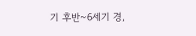기 후반~6세기 경,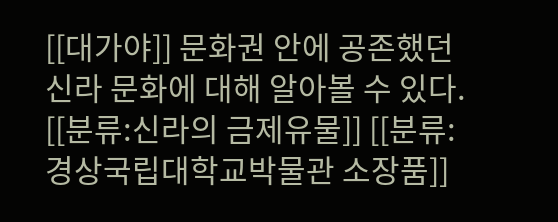[[대가야]] 문화권 안에 공존했던 신라 문화에 대해 알아볼 수 있다. [[분류:신라의 금제유물]] [[분류:경상국립대학교박물관 소장품]]